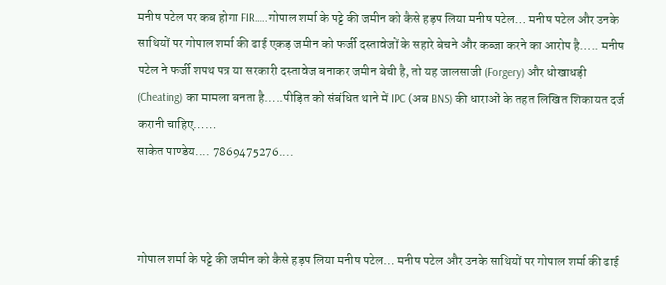मनीष पटेल पर कब होगा FIR…..गोपाल शर्मा के पट्टे की जमीन को कैसे हड़प लिया मनीष पटेल… मनीष पटेल और उनके साथियों पर गोपाल शर्मा की ढाई एकड़ जमीन को फर्जी दस्तावेजों के सहारे बेचने और कब्जा करने का आरोप है….. मनीष पटेल ने फर्जी शपथ पत्र या सरकारी दस्तावेज बनाकर जमीन बेची है, तो यह जालसाजी (Forgery) और धोखाधड़ी (Cheating) का मामला बनता है…..पीड़ित को संबंधित थाने में IPC (अब BNS) की धाराओं के तहत लिखित शिकायत दर्ज करानी चाहिए……
साकेत पाण्डेय.... 7869475276....



गोपाल शर्मा के पट्टे की जमीन को कैसे हड़प लिया मनीष पटेल… मनीष पटेल और उनके साथियों पर गोपाल शर्मा की ढाई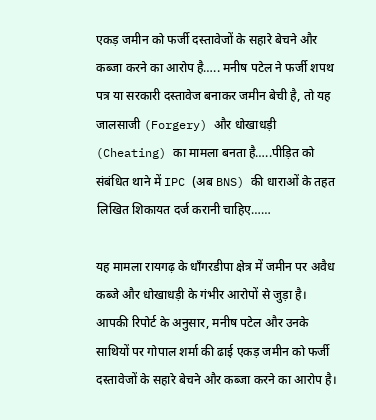एकड़ जमीन को फर्जी दस्तावेजों के सहारे बेचने और कब्जा करने का आरोप है….. मनीष पटेल ने फर्जी शपथ पत्र या सरकारी दस्तावेज बनाकर जमीन बेची है, तो यह जालसाजी (Forgery) और धोखाधड़ी (Cheating) का मामला बनता है…..पीड़ित को संबंधित थाने में IPC (अब BNS) की धाराओं के तहत लिखित शिकायत दर्ज करानी चाहिए……

यह मामला रायगढ़ के धाँगरडीपा क्षेत्र में जमीन पर अवैध कब्जे और धोखाधड़ी के गंभीर आरोपों से जुड़ा है। आपकी रिपोर्ट के अनुसार, मनीष पटेल और उनके साथियों पर गोपाल शर्मा की ढाई एकड़ जमीन को फर्जी दस्तावेजों के सहारे बेचने और कब्जा करने का आरोप है।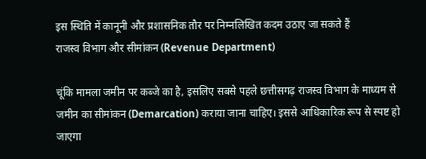इस स्थिति में कानूनी और प्रशासनिक तौर पर निम्नलिखित कदम उठाए जा सकते हैं
राजस्व विभाग और सीमांकन (Revenue Department)

चूंकि मामला जमीन पर कब्जे का है, इसलिए सबसे पहले छत्तीसगढ़ राजस्व विभाग के माध्यम से जमीन का सीमांकन (Demarcation) कराया जाना चाहिए। इससे आधिकारिक रूप से स्पष्ट हो जाएगा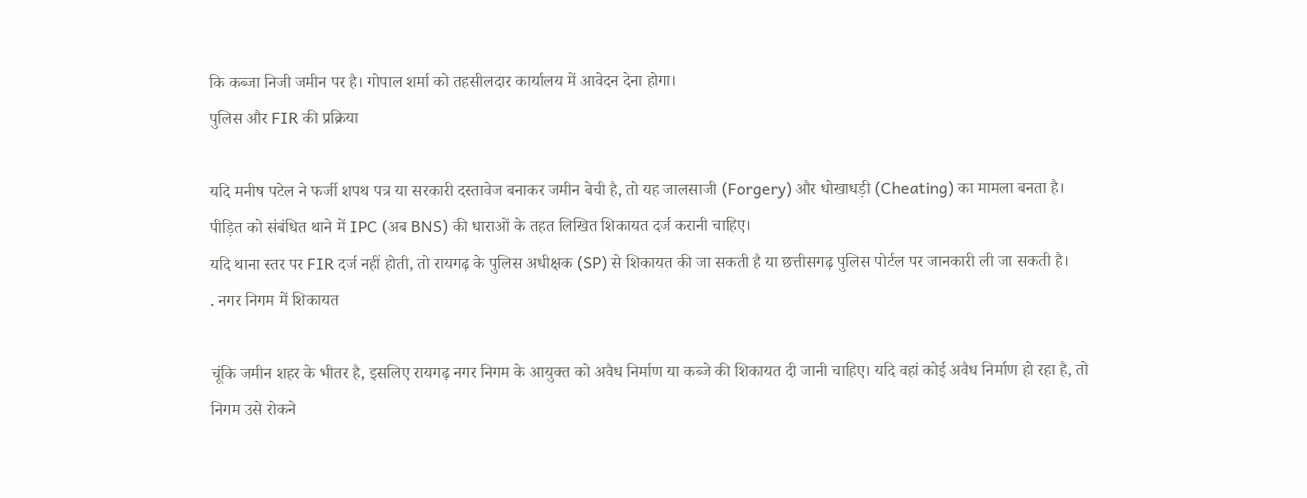कि कब्जा निजी जमीन पर है। गोपाल शर्मा को तहसीलदार कार्यालय में आवेदन देना होगा।
पुलिस और FIR की प्रक्रिया

यदि मनीष पटेल ने फर्जी शपथ पत्र या सरकारी दस्तावेज बनाकर जमीन बेची है, तो यह जालसाजी (Forgery) और धोखाधड़ी (Cheating) का मामला बनता है।
पीड़ित को संबंधित थाने में IPC (अब BNS) की धाराओं के तहत लिखित शिकायत दर्ज करानी चाहिए।
यदि थाना स्तर पर FIR दर्ज नहीं होती, तो रायगढ़ के पुलिस अधीक्षक (SP) से शिकायत की जा सकती है या छत्तीसगढ़ पुलिस पोर्टल पर जानकारी ली जा सकती है।
. नगर निगम में शिकायत

चूंकि जमीन शहर के भीतर है, इसलिए रायगढ़ नगर निगम के आयुक्त को अवैध निर्माण या कब्जे की शिकायत दी जानी चाहिए। यदि वहां कोई अवैध निर्माण हो रहा है, तो निगम उसे रोकने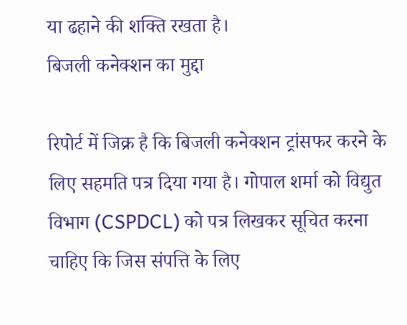या ढहाने की शक्ति रखता है।
बिजली कनेक्शन का मुद्दा

रिपोर्ट में जिक्र है कि बिजली कनेक्शन ट्रांसफर करने के लिए सहमति पत्र दिया गया है। गोपाल शर्मा को विद्युत विभाग (CSPDCL) को पत्र लिखकर सूचित करना चाहिए कि जिस संपत्ति के लिए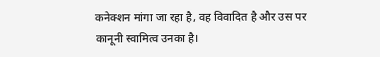कनेक्शन मांगा जा रहा है, वह विवादित है और उस पर कानूनी स्वामित्व उनका है।